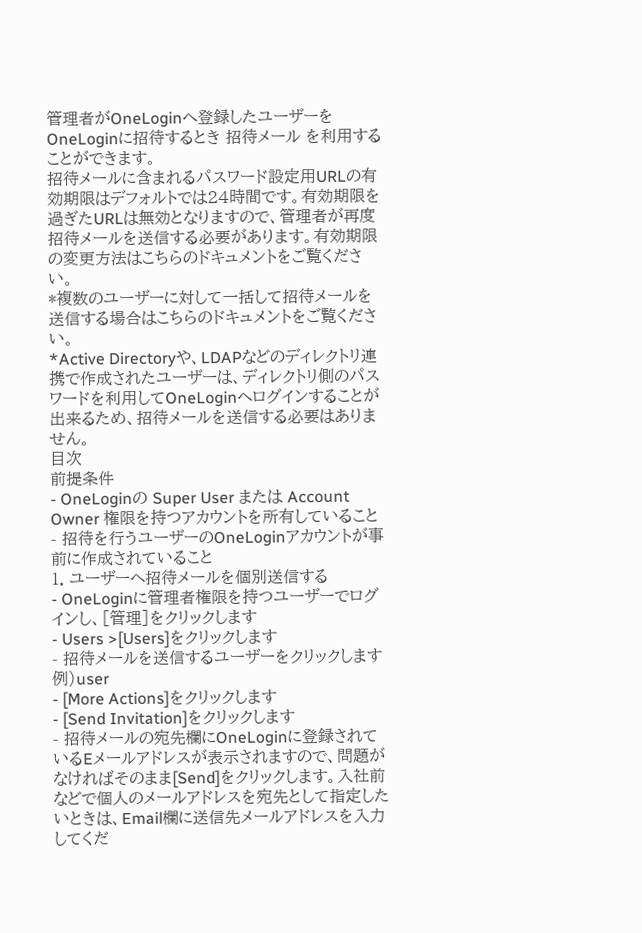管理者がOneLoginへ登録したユーザーをOneLoginに招待するとき 招待メール を利用することができます。
招待メールに含まれるパスワード設定用URLの有効期限はデフォルトでは24時間です。有効期限を過ぎたURLは無効となりますので、管理者が再度招待メールを送信する必要があります。有効期限の変更方法はこちらのドキュメントをご覧ください。
*複数のユーザーに対して一括して招待メールを送信する場合はこちらのドキュメントをご覧ください。
*Active Directoryや、LDAPなどのディレクトリ連携で作成されたユーザーは、ディレクトリ側のパスワードを利用してOneLoginへログインすることが出来るため、招待メールを送信する必要はありません。
目次
前提条件
- OneLoginの Super User または Account Owner 権限を持つアカウントを所有していること
- 招待を行うユーザーのOneLoginアカウントが事前に作成されていること
1. ユーザーへ招待メールを個別送信する
- OneLoginに管理者権限を持つユーザーでログインし、[管理]をクリックします
- Users >[Users]をクリックします
- 招待メールを送信するユーザーをクリックします
例)user
- [More Actions]をクリックします
- [Send Invitation]をクリックします
- 招待メールの宛先欄にOneLoginに登録されているEメールアドレスが表示されますので、問題がなければそのまま[Send]をクリックします。入社前などで個人のメールアドレスを宛先として指定したいときは、Email欄に送信先メールアドレスを入力してくだ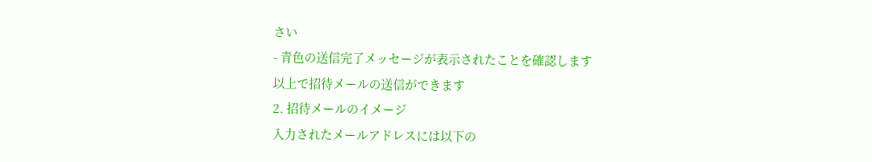さい
- 青色の送信完了メッセージが表示されたことを確認します
以上で招待メールの送信ができます
2. 招待メールのイメージ
入力されたメールアドレスには以下の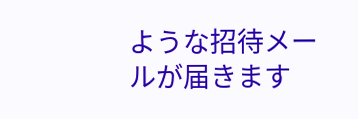ような招待メールが届きます